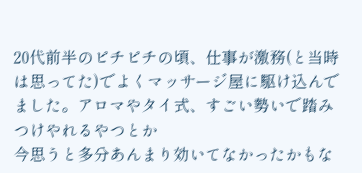20代前半のピチピチの頃、仕事が激務(と当時は思ってた)でよくマッサージ屋に駆け込んでました。アロマやタイ式、すごい勢いで踏みつけやれるやつとか
今思うと多分あんまり効いてなかったかもな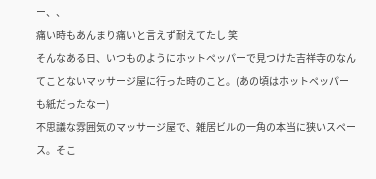ー、、
痛い時もあんまり痛いと言えず耐えてたし 笑
そんなある日、いつものようにホットペッパーで見つけた吉祥寺のなんてことないマッサージ屋に行った時のこと。(あの頃はホットペッパーも紙だったなー)
不思議な雰囲気のマッサージ屋で、雑居ビルの一角の本当に狭いスペース。そこ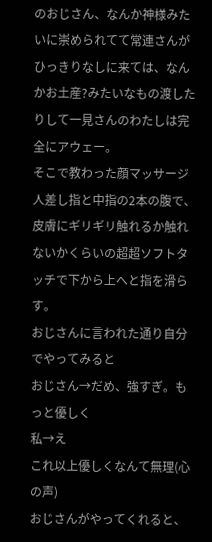のおじさん、なんか神様みたいに崇められてて常連さんがひっきりなしに来ては、なんかお土産?みたいなもの渡したりして一見さんのわたしは完全にアウェー。
そこで教わった顔マッサージ
人差し指と中指の2本の腹で、皮膚にギリギリ触れるか触れないかくらいの超超ソフトタッチで下から上へと指を滑らす。
おじさんに言われた通り自分でやってみると
おじさん→だめ、強すぎ。もっと優しく
私→え
これ以上優しくなんて無理(心の声)
おじさんがやってくれると、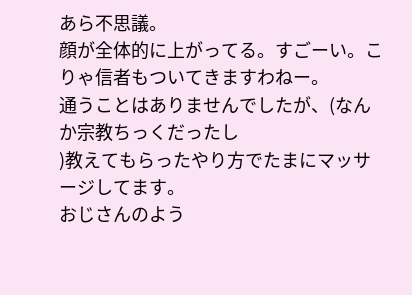あら不思議。
顔が全体的に上がってる。すごーい。こりゃ信者もついてきますわねー。
通うことはありませんでしたが、(なんか宗教ちっくだったし
)教えてもらったやり方でたまにマッサージしてます。
おじさんのよう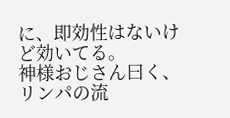に、即効性はないけど効いてる。
神様おじさん曰く、リンパの流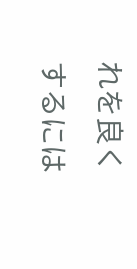れを良くするには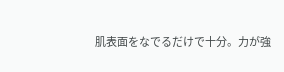肌表面をなでるだけで十分。力が強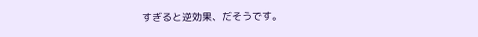すぎると逆効果、だそうです。